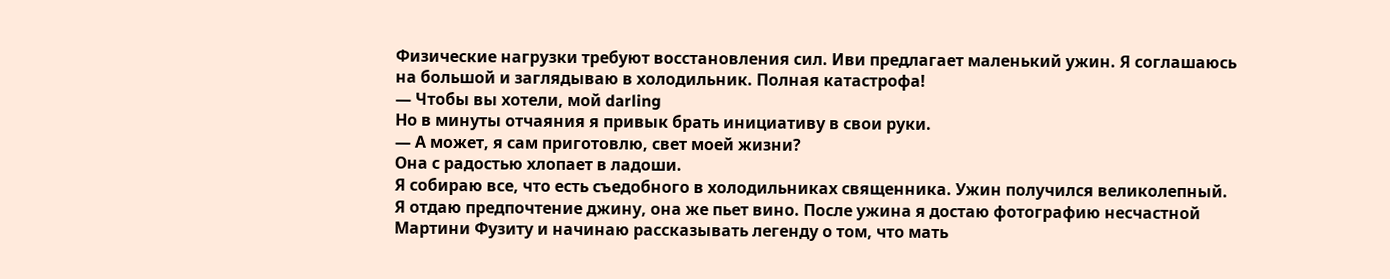Физические нагрузки требуют восстановления сил. Иви предлагает маленький ужин. Я соглашаюсь на большой и заглядываю в холодильник. Полная катастрофа!
— Чтобы вы хотели, мой darling
Но в минуты отчаяния я привык брать инициативу в свои руки.
— А может, я сам приготовлю, свет моей жизни?
Она с радостью хлопает в ладоши.
Я собираю все, что есть съедобного в холодильниках священника. Ужин получился великолепный. Я отдаю предпочтение джину, она же пьет вино. После ужина я достаю фотографию несчастной Мартини Фузиту и начинаю рассказывать легенду о том, что мать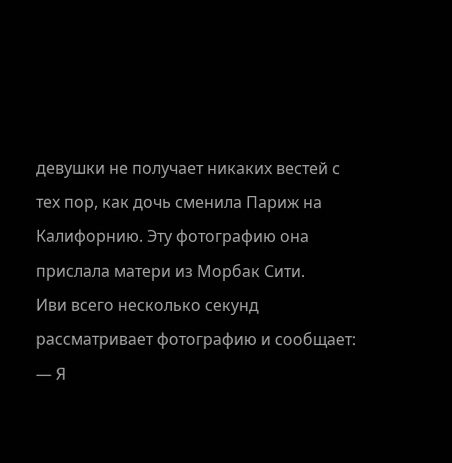девушки не получает никаких вестей с тех пор, как дочь сменила Париж на Калифорнию. Эту фотографию она прислала матери из Морбак Сити.
Иви всего несколько секунд рассматривает фотографию и сообщает:
— Я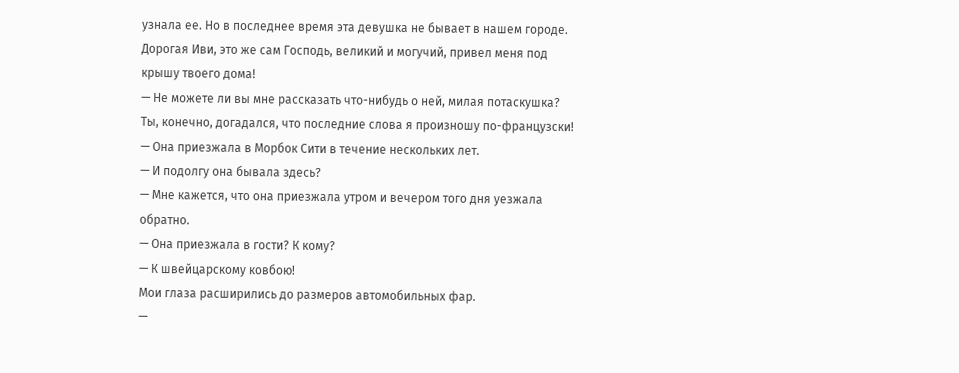узнала ее. Но в последнее время эта девушка не бывает в нашем городе.
Дорогая Иви, это же сам Господь, великий и могучий, привел меня под крышу твоего дома!
— Не можете ли вы мне рассказать что-нибудь о ней, милая потаскушка?
Ты, конечно, догадался, что последние слова я произношу по-французски!
— Она приезжала в Морбок Сити в течение нескольких лет.
— И подолгу она бывала здесь?
— Мне кажется, что она приезжала утром и вечером того дня уезжала обратно.
— Она приезжала в гости? К кому?
— К швейцарскому ковбою!
Мои глаза расширились до размеров автомобильных фар.
—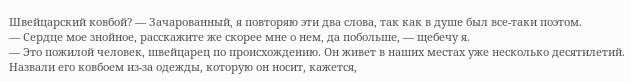Швейцарский ковбой? — Зачарованный, я повторяю эти два слова, так как в душе был все-таки поэтом.
— Сердце мое знойное, расскажите же скорее мне о нем, да побольше, — щебечу я.
— Это пожилой человек, швейцарец по происхождению. Он живет в наших местах уже несколько десятилетий. Назвали его ковбоем из-за одежды, которую он носит, кажется,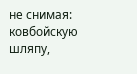не снимая: ковбойскую шляпу,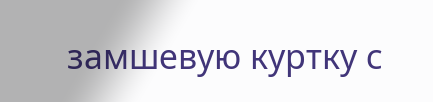замшевую куртку с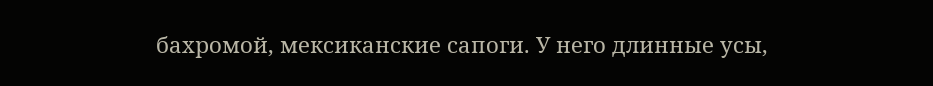бахромой, мексиканские сапоги. У него длинные усы,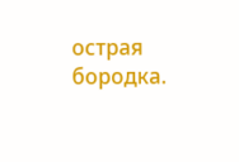острая бородка.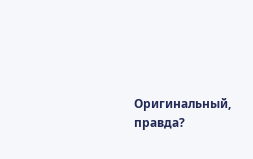Оригинальный, правда?